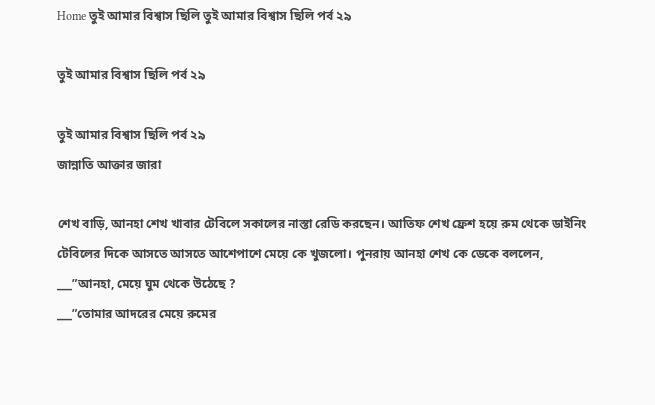Home তুই আমার বিশ্বাস ছিলি তুই আমার বিশ্বাস ছিলি পর্ব ২৯

তুই আমার বিশ্বাস ছিলি পর্ব ২৯

তুই আমার বিশ্বাস ছিলি পর্ব ২৯
জান্নাতি আক্তার জারা

শেখ বাড়ি, আনহা শেখ খাবার টেবিলে সকালের নাস্তা রেডি করছেন। আতিফ শেখ ফ্রেশ হয়ে রুম থেকে ডাইনিং টেবিলের দিকে আসতে আসতে আশেপাশে মেয়ে কে খুজলো। পুনরায় আনহা শেখ কে ডেকে বললেন,
___”আনহা, মেয়ে ঘুম থেকে উঠেছে ?
___”তোমার আদরের মেয়ে রুমের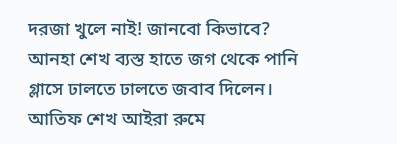দরজা খুলে নাই! জানবো কিভাবে?
আনহা শেখ ব্যস্ত হাতে জগ থেকে পানি গ্লাসে ঢালতে ঢালতে জবাব দিলেন। আতিফ শেখ আইরা রুমে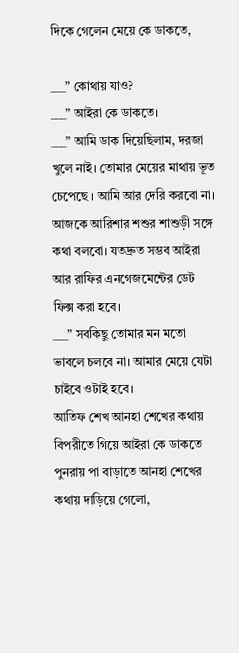দিকে গেলেন মেয়ে কে ডাকতে,

___” কোথায় যাও?
___” আইরা কে ডাকতে।
___” আমি ডাক দিয়েছিলাম, দরজা খুলে নাই। তোমার মেয়ের মাথায় ভূত চেপেছে । আমি আর দেরি করবো না। আজকে আরিশার শশুর শাশুড়ী সঙ্গে কথা বলবো। যতদ্রুত সম্ভব আইরা আর রাফির এনগেজমেন্টের ডেট ফিক্স করা হবে।
___” সবকিছু তোমার মন মতো ভাবলে চলবে না। আমার মেয়ে যেটা চাইবে ওটাই হবে।
আতিফ শেখ আনহা শেখের কথায় বিপরীতে গিয়ে আইরা কে ডাকতে পুনরায় পা বাড়াতে আনহা শেখের কথায় দাড়িয়ে গেলো,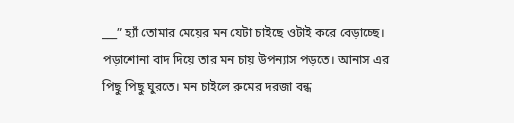___” হ্যাঁ তোমার মেয়ের মন যেটা চাইছে ওটাই করে বেড়াচ্ছে। পড়াশোনা বাদ দিয়ে তার মন চায় উপন্যাস পড়তে। আনাস এর পিছু পিছু ঘুরতে। মন চাইলে রুমের দরজা বন্ধ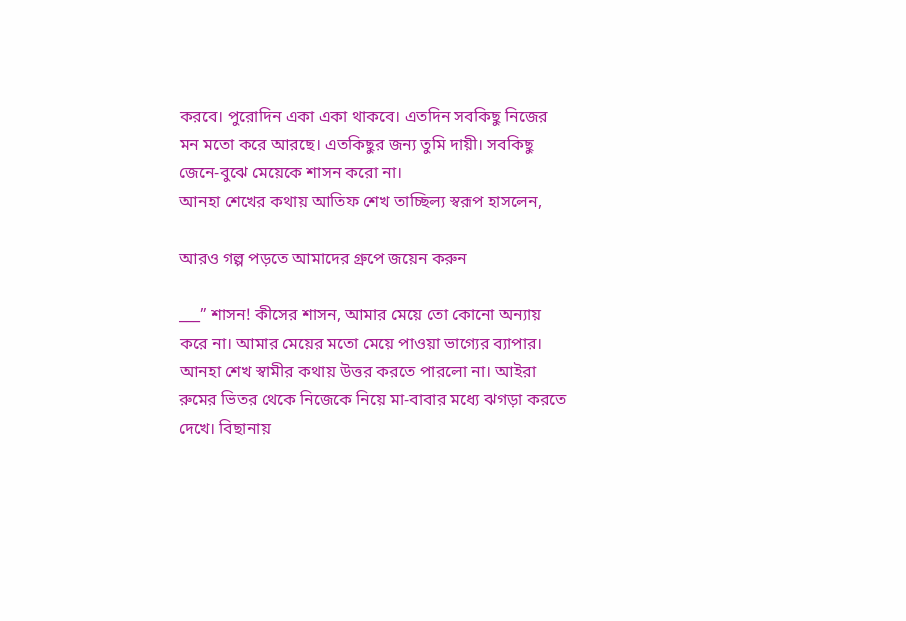করবে। পুরোদিন একা একা থাকবে। এতদিন সবকিছু নিজের মন মতো করে আরছে। এতকিছুর জন্য তুমি দায়ী। সবকিছু জেনে-বুঝে মেয়েকে শাসন করো না।
আনহা শেখের কথায় আতিফ শেখ তাচ্ছিল্য স্বরূপ হাসলেন,

আরও গল্প পড়তে আমাদের গ্রুপে জয়েন করুন

___” শাসন! কীসের শাসন, আমার মেয়ে তো কোনো অন্যায় করে না। আমার মেয়ের মতো মেয়ে পাওয়া ভাগ্যের ব্যাপার।
আনহা শেখ স্বামীর কথায় উত্তর করতে পারলো না। আইরা রুমের ভিতর থেকে নিজেকে নিয়ে মা-বাবার মধ্যে ঝগড়া করতে দেখে। বিছানায়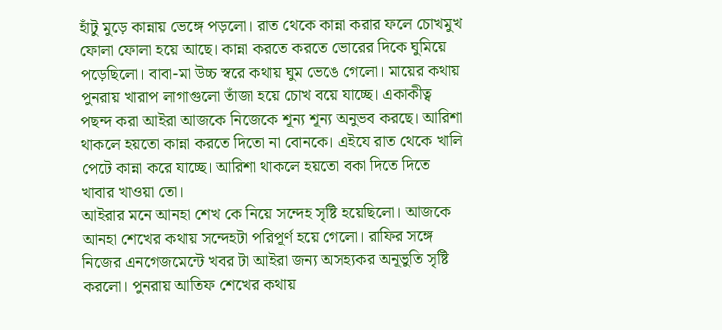হাঁটু মুড়ে কান্নায় ভেঙ্গে পড়লো। রাত থেকে কান্না করার ফলে চোখমুখ ফোলা ফোলা হয়ে আছে। কান্না করতে করতে ভোরের দিকে ঘুমিয়ে পড়েছিলো। বাবা-মা উচ্চ স্বরে কথায় ঘুম ভেঙে গেলো। মায়ের কথায় পুনরায় খারাপ লাগাগুলো তাঁজা হয়ে চোখ বয়ে যাচ্ছে। একাকীত্ব পছন্দ করা আইরা আজকে নিজেকে শূন্য শূন্য অনুভব করছে। আরিশা থাকলে হয়তো কান্না করতে দিতো না বোনকে। এইযে রাত থেকে খালি পেটে কান্না করে যাচ্ছে। আরিশা থাকলে হয়তো বকা দিতে দিতে খাবার খাওয়া তো।
আইরার মনে আনহা শেখ কে নিয়ে সন্দেহ সৃষ্টি হয়েছিলো। আজকে আনহা শেখের কথায় সন্দেহটা পরিপূর্ণ হয়ে গেলো। রাফির সঙ্গে নিজের এনগেজমেন্টে খবর টা আইরা জন্য অসহ্যকর অনূভুতি সৃষ্টি করলো। পুনরায় আতিফ শেখের কথায়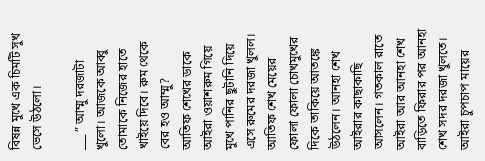বিষন্ন মুখে এক চিমটি সুখ ভেসে উঠলো।

___ ” আম্মু দরজাটা খুলো। আজকে আব্বু তোমাকে নিজের হাতে খাইয়ে দিবে। রুম থেকে বের হও আম্মু?
আতিফ শেখের ডাকে আইরা ওয়াশরুম গিয়ে মুখে পানির ছুটানি দিয়ে এসে রুমের দরজা খুলল। আতিফ শেখ মেয়ের ফোলা ফোলা চোখমুখের দিকে তাকিয়ে আতঙ্কে উঠলেন। আনহা শেখ আইরার কাছাকাছি আসলেন। গতকাল রাতে আইরা আর আনহা শেখ বাড়িতে ফিরার পর আনহা শেখ সদর দরজা খুলতে। আইরা চুপচাপ মায়ের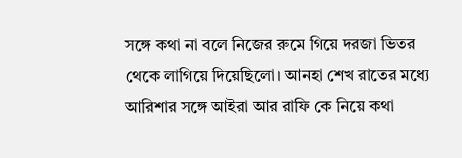সঙ্গে কথা না বলে নিজের রুমে গিয়ে দরজা ভিতর থেকে লাগিয়ে দিয়েছিলো। আনহা শেখ রাতের মধ্যে আরিশার সঙ্গে আইরা আর রাফি কে নিয়ে কথা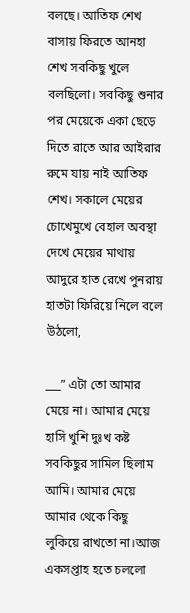বলছে। আতিফ শেখ বাসায় ফিরতে আনহা শেখ সবকিছু খুলে বলছিলো। সবকিছু শুনার পর মেয়েকে একা ছেড়ে দিতে রাতে আর আইরার রুমে যায় নাই আতিফ শেখ। সকালে মেয়ের চোখেমুখে বেহাল অবস্থা দেখে মেয়ের মাথায় আদুরে হাত রেখে পুনরায় হাতটা ফিরিয়ে নিলে বলে উঠলো,

___” এটা তো আমার মেয়ে না। আমার মেয়ে হাসি খুশি দুঃখ কষ্ট সবকিছুর সামিল ছিলাম আমি। আমার মেয়ে আমার থেকে কিছু লুকিয়ে রাখতো না।আজ একসপ্তাহ হতে চললো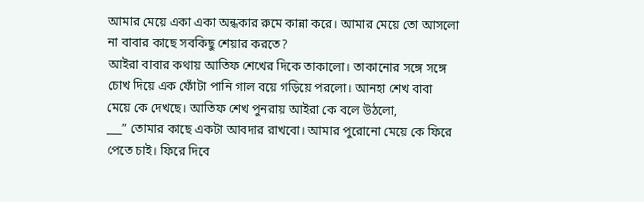আমার মেয়ে একা একা অন্ধকার রুমে কান্না করে। আমার মেয়ে তো আসলো না বাবার কাছে সবকিছু শেয়ার করতে?
আইরা বাবার কথায় আতিফ শেখের দিকে তাকালো। তাকানোর সঙ্গে সঙ্গে চোখ দিয়ে এক ফোঁটা পানি গাল বয়ে গড়িয়ে পরলো। আনহা শেখ বাবা মেয়ে কে দেখছে। আতিফ শেখ পুনরায় আইরা কে বলে উঠলো,
___” তোমার কাছে একটা আবদার রাখবো। আমার পুরোনো মেয়ে কে ফিরে পেতে চাই। ফিরে দিবে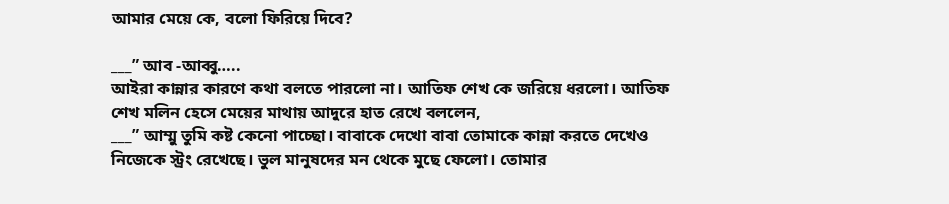আমার মেয়ে কে, বলো ফিরিয়ে দিবে?

___” আব -আব্বু…..
আইরা কান্নার কারণে কথা বলতে পারলো না। আতিফ শেখ কে জরিয়ে ধরলো। আতিফ শেখ মলিন হেসে মেয়ের মাথায় আদুরে হাত রেখে বললেন,
___” আম্মু তুমি কষ্ট কেনো পাচ্ছো। বাবাকে দেখো বাবা তোমাকে কান্না করতে দেখেও নিজেকে স্ট্রং রেখেছে। ভুল মানুষদের মন থেকে মুছে ফেলো। তোমার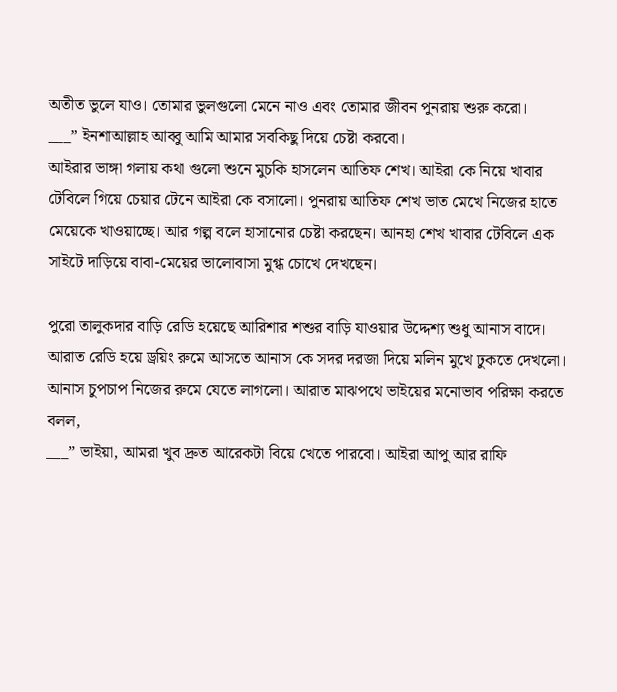অতীত ভুলে যাও। তোমার ভুলগুলো মেনে নাও এবং তোমার জীবন পুনরায় শুরু করো।
___” ইনশাআল্লাহ আব্বু আমি আমার সবকিছু দিয়ে চেষ্টা করবো।
আইরার ভাঙ্গা গলায় কথা গুলো শুনে মুচকি হাসলেন আতিফ শেখ। আইরা কে নিয়ে খাবার টেবিলে গিয়ে চেয়ার টেনে আইরা কে বসালো। পুনরায় আতিফ শেখ ভাত মেখে নিজের হাতে মেয়েকে খাওয়াচ্ছে। আর গল্প বলে হাসানোর চেষ্টা করছেন। আনহা শেখ খাবার টেবিলে এক সাইটে দাড়িয়ে বাবা-মেয়ের ভালোবাসা মুগ্ধ চোখে দেখছেন।

পুরো তালুকদার বাড়ি রেডি হয়েছে আরিশার শশুর বাড়ি যাওয়ার উদ্দেশ্য শুধু আনাস বাদে। আরাত রেডি হয়ে ড্রয়িং রুমে আসতে আনাস কে সদর দরজা দিয়ে মলিন মুখে ঢুকতে দেখলো। আনাস চুপচাপ নিজের রুমে যেতে লাগলো। আরাত মাঝপথে ভাইয়ের মনোভাব পরিক্ষা করতে বলল,
___” ভাইয়া, আমরা খুব দ্রুত আরেকটা বিয়ে খেতে পারবো। আইরা আপু আর রাফি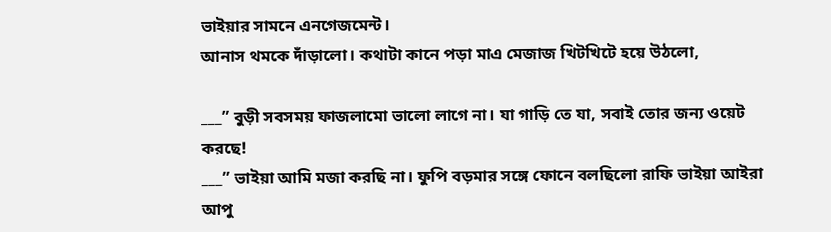ভাইয়ার সামনে এনগেজমেন্ট।
আনাস থমকে দাঁড়ালো। কথাটা কানে পড়া মাএ মেজাজ খিটখিটে হয়ে উঠলো,

___” বুড়ী সবসময় ফাজলামো ভালো লাগে না। যা গাড়ি তে যা, সবাই তোর জন্য ওয়েট করছে!
___” ভাইয়া আমি মজা করছি না। ফুপি বড়মার সঙ্গে ফোনে বলছিলো রাফি ভাইয়া আইরা আপু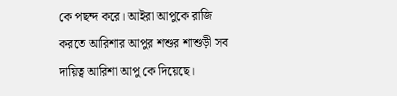কে পছন্দ করে। আইরা আপুকে রাজি করতে আরিশার আপুর শশুর শাশুড়ী সব দায়িত্ব আরিশা আপু কে দিয়েছে।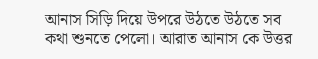আনাস সিড়ি দিয়ে উপরে উঠতে উঠতে সব কথা শুনতে পেলো। আরাত আনাস কে উত্তর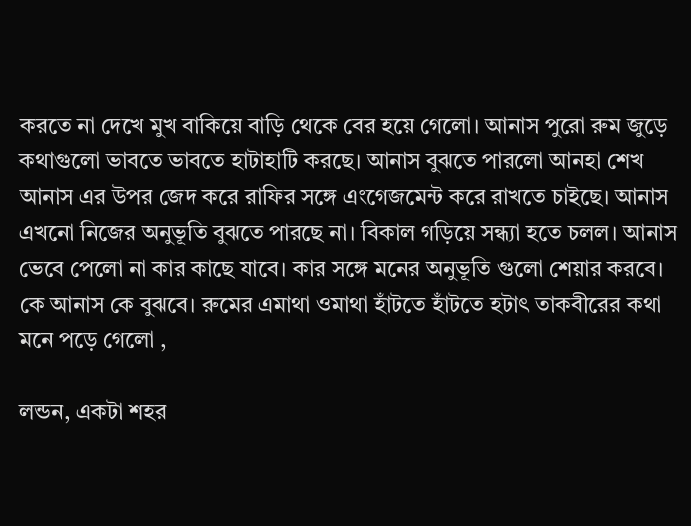করতে না দেখে মুখ বাকিয়ে বাড়ি থেকে বের হয়ে গেলো। আনাস পুরো রুম জুড়ে কথাগুলো ভাবতে ভাবতে হাটাহাটি করছে। আনাস বুঝতে পারলো আনহা শেখ আনাস এর উপর জেদ করে রাফির সঙ্গে এংগেজমেন্ট করে রাখতে চাইছে। আনাস এখনো নিজের অনুভূতি বুঝতে পারছে না। বিকাল গড়িয়ে সন্ধ্যা হতে চলল। আনাস ভেবে পেলো না কার কাছে যাবে। কার সঙ্গে মনের অনুভূতি গুলো শেয়ার করবে। কে আনাস কে বুঝবে। রুমের এমাথা ওমাথা হাঁটতে হাঁটতে হটাৎ তাকবীরের কথা মনে পড়ে গেলো ,

লন্ডন, একটা শহর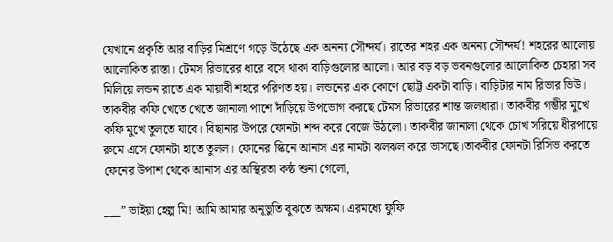যেখানে প্রকৃতি আর বাড়ির মিশ্রণে গড়ে উঠেছে এক অনন্য সৌন্দর্য। রাতের শহর এক অনন্য সৌন্দর্য! শহরের আলোয় আলোকিত রাস্তা। টেমস রিভারের ধারে বসে থাকা বাড়িগুলোর আলো। আর বড় বড় ভবনগুলোর আলোকিত চেহারা সব মিলিয়ে লন্ডন রাতে এক মায়াবী শহরে পরিণত হয়। লন্ডনের এক কোণে ছোট্ট একটা বাড়ি। বাড়িটার নাম রিভার ভিউ। তাকবীর কফি খেতে খেতে জানালা পাশে দাঁড়িয়ে উপভোগ করছে টেমস রিভারের শান্ত জলধারা। তাকবীর গম্ভীর মুখে কফি মুখে তুলতে যাবে। বিছানার উপরে ফোনটা শব্দ করে বেজে উঠলো। তাকবীর জানালা থেকে চোখ সরিয়ে ধীরপায়ে রুমে এসে ফোনটা হাতে তুলল। ফোনের স্কিনে আনাস এর নামটা ঝলঝল করে ভাসছে।তাকবীর ফোনটা রিসিভ করতে ফেনের উপাশ থেকে আনাস এর অস্থিরতা কন্ঠ শুনা গেলো,

___” ভাইয়া হেল্প মি! আমি আমার অনূভুতি বুঝতে অক্ষম। এরমধ্যে ফুফি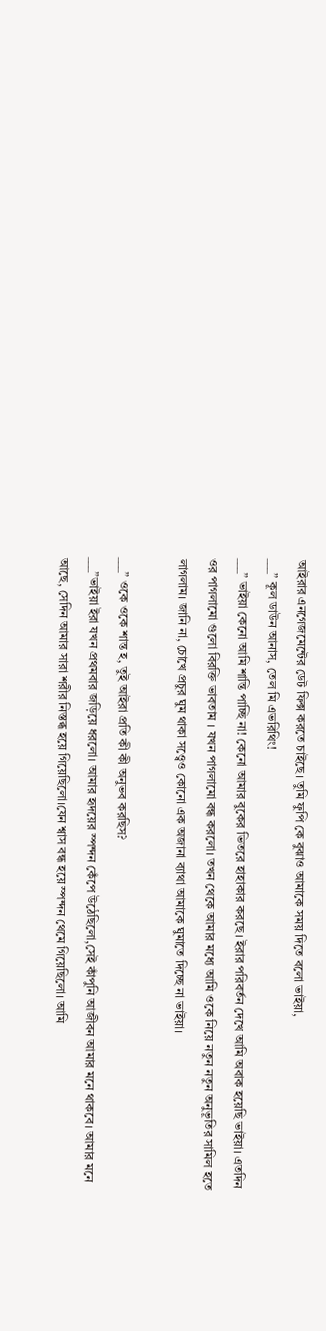আইরার এনগেজমেন্টের ডেট ফিক্স করতে চাইছে। তুমি ফুপি কে বুঝাও আমাকে সময় দিতে বলো ভাইয়া,
___” কূল ডাউন আনাস, তেল মি এভরিথিং!
___” ভাইয়া কেনো আমি শান্তি পাচ্ছি না! কেনো আমার বুকের ভিতরে হাহাকার করছে। ইরার পরিবর্তন দেখে আমি অবাক হয়েছি ভাইয়া। এতদিন ওর পাগলামো গুলো বিরক্তি ভাবতাম । যখন পাগলামো বন্ধ করলো। তখন থেকে আমার মধ্যে আমি ওকে নিয়ে নতুন নতুন অনুভূতির সামিল হতে লাগলাম। জানি না, চোখে প্রচুর ঘুম থাকা সও্বেও কোনো এক অজানা ব্যাথা আমাকে ঘুমাতে দিচ্ছে না ভাইয়া।

___” ওকে ওকে শান্ত হ, তুই আইরা প্রতি কী কী অনুভব করছিস?
___”ভাইয়া ইরা যখন প্রথমবার জড়িয়ে ধরলো। আমার হৃদয়ের স্পন্দন কেঁপে উঠেছিলো,সেই কাঁপুনি আজীবন আমার মনে থাকবে। আমার মনে আছে, সেদিন আমার সারা শরীর নিস্তব্ধ হয়ে গিয়েছিলো।যেন শ্বাস বন্ধ হয়ে স্পন্দন থেমে গিয়েছিলো। আমি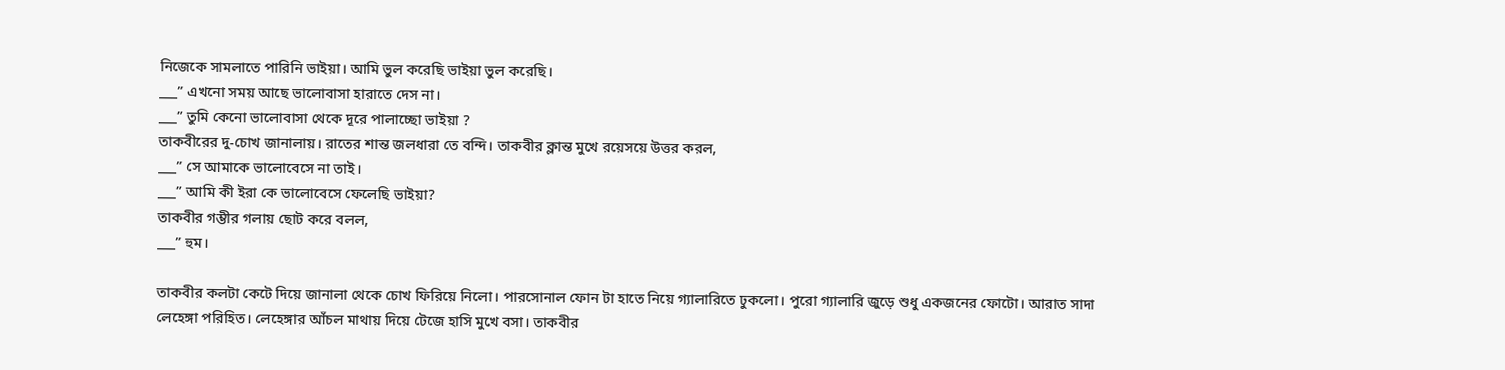নিজেকে সামলাতে পারিনি ভাইয়া। আমি ভুল করেছি ভাইয়া ভুল করেছি।
___” এখনো সময় আছে ভালোবাসা হারাতে দেস না।
___” তুমি কেনো ভালোবাসা থেকে দূরে পালাচ্ছো ভাইয়া ?
তাকবীরের দু-চোখ জানালায়। রাতের শান্ত জলধারা তে বন্দি। তাকবীর ক্লান্ত মুখে রয়েসয়ে উত্তর করল,
___” সে আমাকে ভালোবেসে না তাই।
___” আমি কী ইরা কে ভালোবেসে ফেলেছি ভাইয়া?
তাকবীর গম্ভীর গলায় ছোট করে বলল,
___” হুম।

তাকবীর কলটা কেটে দিয়ে জানালা থেকে চোখ ফিরিয়ে নিলো। পারসোনাল ফোন টা হাতে নিয়ে গ্যালারিতে ঢুকলো। পুরো গ্যালারি জুড়ে শুধু একজনের ফোটো। আরাত সাদা লেহেঙ্গা পরিহিত। লেহেঙ্গার আঁচল মাথায় দিয়ে টেজে হাসি মুখে বসা। তাকবীর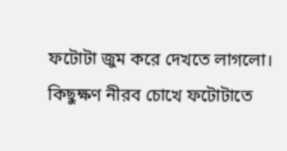ফটোটা জুম করে দেখতে লাগলো। কিছুক্ষণ নীরব চোখে ফটোটাতে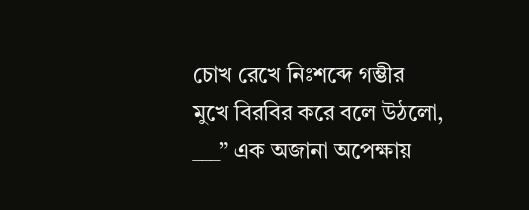চোখ রেখে নিঃশব্দে গম্ভীর মুখে বিরবির করে বলে উঠলো,
___” এক অজানা অপেক্ষায়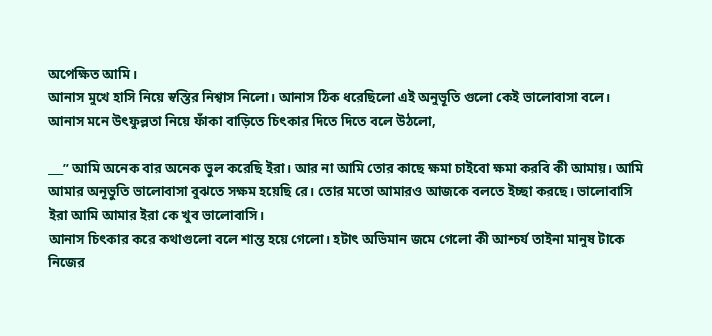অপেক্ষিত আমি।
আনাস মুখে হাসি নিয়ে স্বস্তির নিশ্বাস নিলো। আনাস ঠিক ধরেছিলো এই অনুভূতি গুলো কেই ভালোবাসা বলে। আনাস মনে উৎফুল্লতা নিয়ে ফাঁকা বাড়িতে চিৎকার দিতে দিতে বলে উঠলো,

___” আমি অনেক বার অনেক ভুল করেছি ইরা। আর না আমি তোর কাছে ক্ষমা চাইবো ক্ষমা করবি কী আমায়। আমি আমার অনূভুতি ভালোবাসা বুঝতে সক্ষম হয়েছি রে। তোর মতো আমারও আজকে বলতে ইচ্ছা করছে। ভালোবাসি ইরা আমি আমার ইরা কে খুব ভালোবাসি।
আনাস চিৎকার করে কথাগুলো বলে শান্ত হয়ে গেলো। হটাৎ অভিমান জমে গেলো কী আশ্চর্য তাইনা মানুষ টাকে নিজের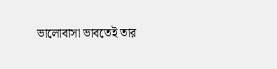ভালোবাসা ভাবতেই তার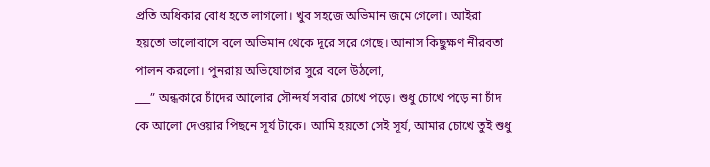প্রতি অধিকার বোধ হতে লাগলো। খুব সহজে অভিমান জমে গেলো। আইরা হয়তো ভালোবাসে বলে অভিমান থেকে দূরে সরে গেছে। আনাস কিছুক্ষণ নীরবতা পালন করলো। পুনরায় অভিযোগের সুরে বলে উঠলো,
___” অন্ধকারে চাঁদের আলোর সৌন্দর্য সবার চোখে পড়ে। শুধু চোখে পড়ে না চাঁদ কে আলো দেওয়ার পিছনে সূর্য টাকে। আমি হয়তো সেই সূর্য, আমার চোখে তুই শুধু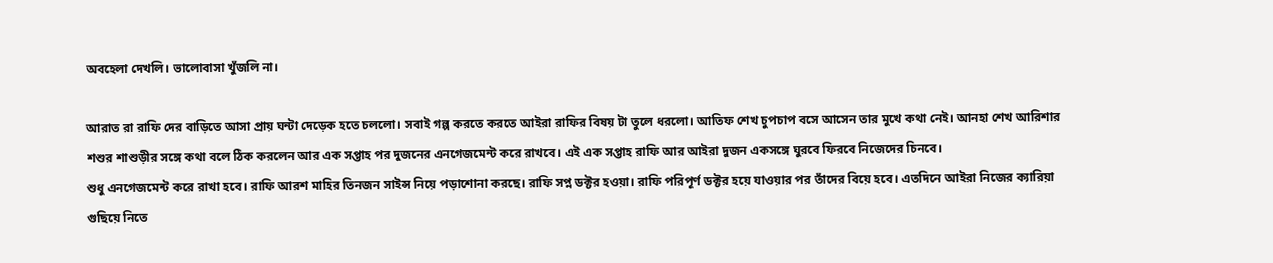অবহেলা দেখলি। ভালোবাসা খুঁজলি না।

আরাত রা রাফি দের বাড়িতে আসা প্রায় ঘন্টা দেড়েক হতে চললো। সবাই গল্প করতে করতে আইরা রাফির বিষয় টা তুলে ধরলো। আতিফ শেখ চুপচাপ বসে আসেন তার মুখে কথা নেই। আনহা শেখ আরিশার শশুর শাশুড়ীর সঙ্গে কথা বলে ঠিক করলেন আর এক সপ্তাহ পর দুজনের এনগেজমেন্ট করে রাখবে। এই এক সপ্তাহ রাফি আর আইরা দুজন একসঙ্গে ঘুরবে ফিরবে নিজেদের চিনবে।
শুধু এনগেজমেন্ট করে রাখা হবে। রাফি আরশ মাহির তিনজন সাইন্স নিয়ে পড়াশোনা করছে। রাফি সপ্ন ডক্টর হওয়া। রাফি পরিপূর্ণ ডক্টর হয়ে যাওয়ার পর তাঁদের বিয়ে হবে। এতদিনে আইরা নিজের ক্যারিয়া গুছিয়ে নিতে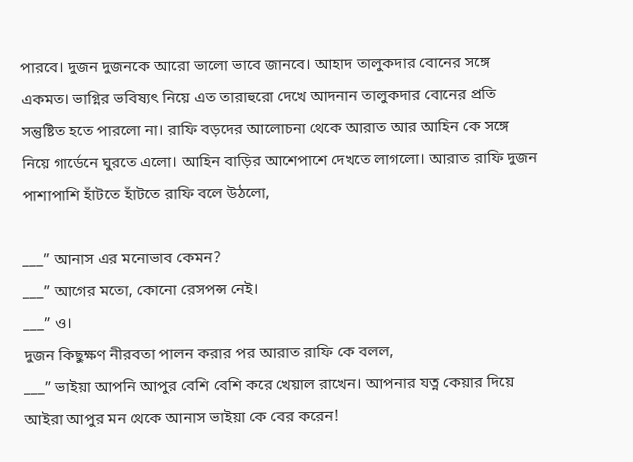পারবে। দুজন দুজনকে আরো ভালো ভাবে জানবে। আহাদ তালুকদার বোনের সঙ্গে একমত। ভাগ্নির ভবিষ্যৎ নিয়ে এত তারাহুরো দেখে আদনান তালুকদার বোনের প্রতি সন্তুষ্টিত হতে পারলো না। রাফি বড়দের আলোচনা থেকে আরাত আর আহিন কে সঙ্গে নিয়ে গার্ডেনে ঘুরতে এলো। আহিন বাড়ির আশেপাশে দেখতে লাগলো। আরাত রাফি দুজন পাশাপাশি হাঁটতে হাঁটতে রাফি বলে উঠলো,

___” আনাস এর মনোভাব কেমন?
___” আগের মতো, কোনো রেসপন্স নেই।
___” ও।
দুজন কিছুক্ষণ নীরবতা পালন করার পর আরাত রাফি কে বলল,
___” ভাইয়া আপনি আপুর বেশি বেশি করে খেয়াল রাখেন। আপনার যত্ন কেয়ার দিয়ে আইরা আপুর মন থেকে আনাস ভাইয়া কে বের করেন!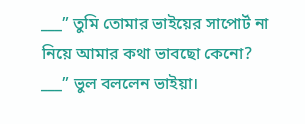___” তুমি তোমার ভাইয়ের সাপোর্ট না নিয়ে আমার কথা ভাবছো কেনো?
___” ভুল বললেন ভাইয়া।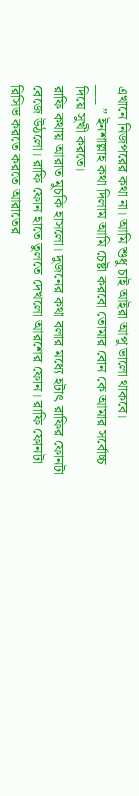এখানে নিজপরের কথা না। আমি শুধু চাই আইরা আপু ভালো থাকবে।
___ ” ইনশাল্লাহ কথা দিলাম আমি চেষ্টা করবো তোমার বোন কে আমার সর্বোচ্চ দিয়ে সুখী করতে।
রাফি কথায় আরাত মুচকি হাসলো। দুজনের কথা বলার মধ্যে হটাৎ রাফির ফোনটা বেজে উঠলো। রাফি ফোন হাতে তুলতে দেখলো আরশের ফোন। রাফি ফোনটা রিসিভ করতে করতে আরাতের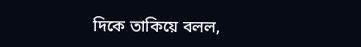দিকে তাকিয়ে বলল,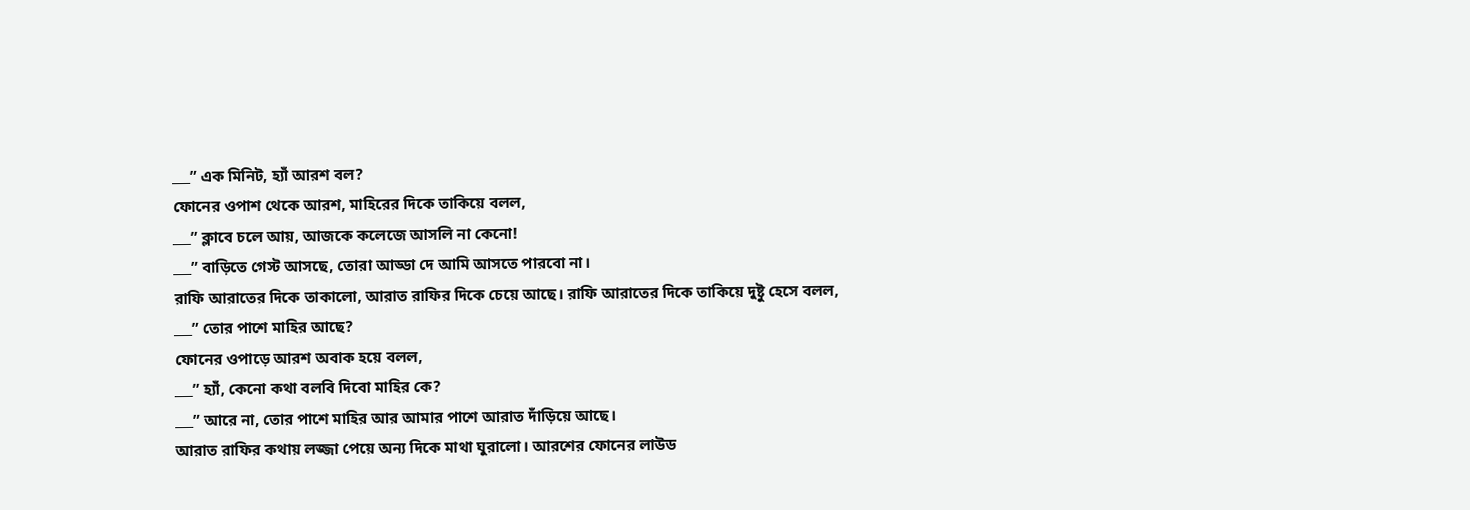___” এক মিনিট, হ্যাঁ আরশ বল?
ফোনের ওপাশ থেকে আরশ, মাহিরের দিকে তাকিয়ে বলল,
___” ক্লাবে চলে আয়, আজকে কলেজে আসলি না কেনো!
___” বাড়িতে গেস্ট আসছে, তোরা আড্ডা দে আমি আসতে পারবো না।
রাফি আরাতের দিকে তাকালো, আরাত রাফির দিকে চেয়ে আছে। রাফি আরাতের দিকে তাকিয়ে দুষ্টু হেসে বলল,
___” তোর পাশে মাহির আছে?
ফোনের ওপাড়ে আরশ অবাক হয়ে বলল,
___” হ্যাঁ, কেনো কথা বলবি দিবো মাহির কে?
___” আরে না, তোর পাশে মাহির আর আমার পাশে আরাত দাঁড়িয়ে আছে।
আরাত রাফির কথায় লজ্জা পেয়ে অন্য দিকে মাথা ঘুরালো। আরশের ফোনের লাউড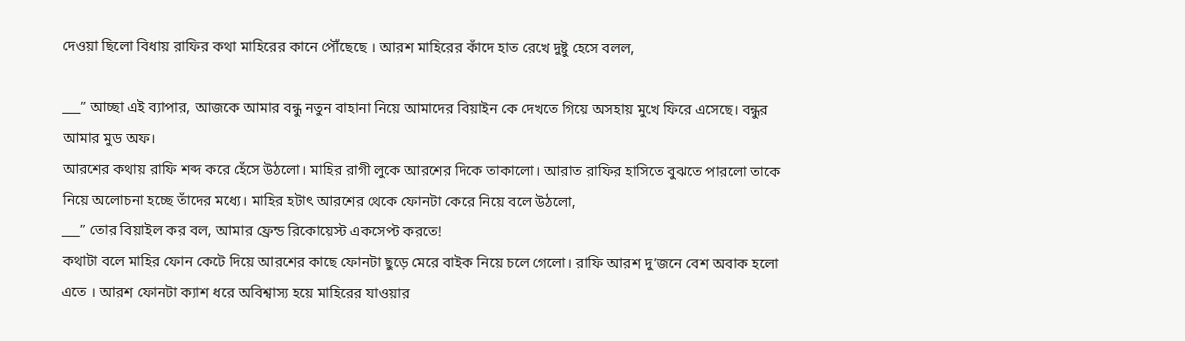দেওয়া ছিলো বিধায় রাফির কথা মাহিরের কানে পৌঁছেছে । আরশ মাহিরের কাঁদে হাত রেখে দুষ্টু হেসে বলল,

___” আচ্ছা এই ব্যাপার, আজকে আমার বন্ধু নতুন বাহানা নিয়ে আমাদের বিয়াইন কে দেখতে গিয়ে অসহায় মুখে ফিরে এসেছে। বন্ধুর আমার মুড অফ।
আরশের কথায় রাফি শব্দ করে হেঁসে উঠলো। মাহির রাগী লুকে আরশের দিকে তাকালো। আরাত রাফির হাসিতে বুঝতে পারলো তাকে নিয়ে অলোচনা হচ্ছে তাঁদের মধ্যে। মাহির হটাৎ আরশের থেকে ফোনটা কেরে নিয়ে বলে উঠলো,
___” তোর বিয়াইল কর বল, আমার ফ্রেন্ড রিকোয়েস্ট একসেপ্ট করতে!
কথাটা বলে মাহির ফোন কেটে দিয়ে আরশের কাছে ফোনটা ছুড়ে মেরে বাইক নিয়ে চলে গেলো। রাফি আরশ দু’জনে বেশ অবাক হলো এতে । আরশ ফোনটা ক্যাশ ধরে অবিশ্বাস্য হয়ে মাহিরের যাওয়ার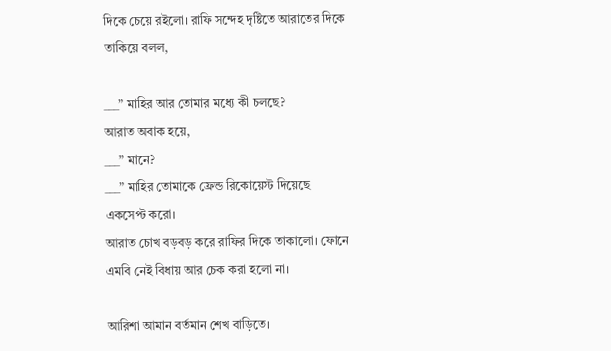দিকে চেয়ে রইলো। রাফি সন্দেহ দৃষ্টিতে আরাতের দিকে তাকিয়ে বলল,

___” মাহির আর তোমার মধ্যে কী চলছে?
আরাত অবাক হয়ে,
___” মানে?
___” মাহির তোমাকে ফ্রেন্ড রিকোয়েস্ট দিয়েছে একসেপ্ট করো।
আরাত চোখ বড়বড় করে রাফির দিকে তাকালো। ফোনে এমবি নেই বিধায় আর চেক করা হলো না।

আরিশা আমান বর্তমান শেখ বাড়িতে।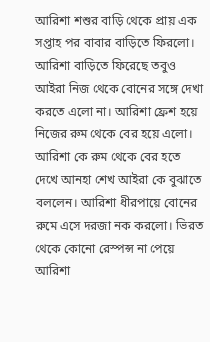আরিশা শশুর বাড়ি থেকে প্রায় এক সপ্তাহ পর বাবার বাড়িতে ফিরলো। আরিশা বাড়িতে ফিরেছে তবুও আইরা নিজ থেকে বোনের সঙ্গে দেখা করতে এলো না। আরিশা ফ্রেশ হয়ে নিজের রুম থেকে বের হয়ে এলো। আরিশা কে রুম থেকে বের হতে দেখে আনহা শেখ আইরা কে বুঝাতে বললেন। আরিশা ধীরপায়ে বোনের রুমে এসে দরজা নক করলো। ভিরত থেকে কোনো রেস্পন্স না পেয়ে আরিশা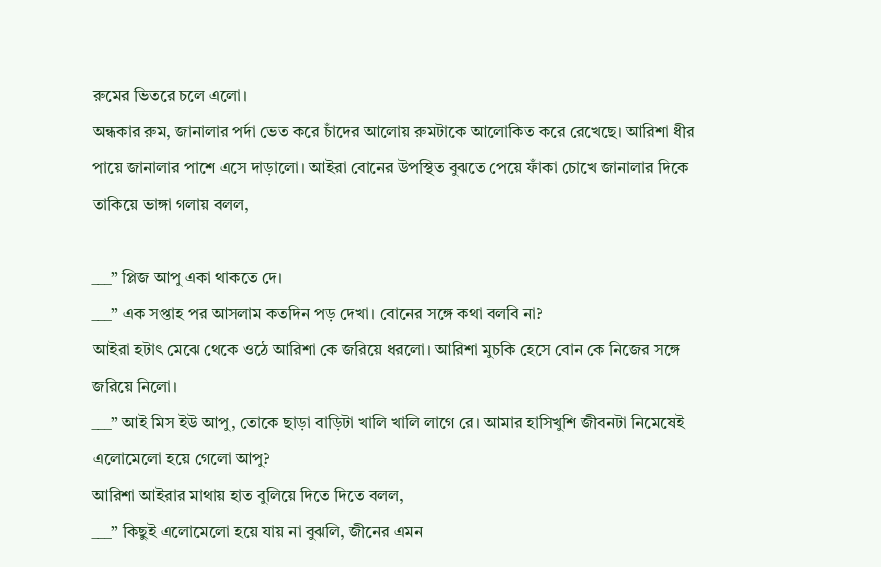রুমের ভিতরে চলে এলো।
অন্ধকার রুম, জানালার পর্দা ভেত করে চাঁদের আলোয় রুমটাকে আলোকিত করে রেখেছে। আরিশা ধীর পায়ে জানালার পাশে এসে দাড়ালো। আইরা বোনের উপস্থিত বুঝতে পেয়ে ফাঁকা চোখে জানালার দিকে তাকিয়ে ভাঙ্গা গলায় বলল,

___” প্লিজ আপু একা থাকতে দে।
___” এক সপ্তাহ পর আসলাম কতদিন পড় দেখা। বোনের সঙ্গে কথা বলবি না?
আইরা হটাৎ মেঝে থেকে ওঠে আরিশা কে জরিয়ে ধরলো। আরিশা মুচকি হেসে বোন কে নিজের সঙ্গে জরিয়ে নিলো।
___” আই মিস ইউ আপু, তোকে ছাড়া বাড়িটা খালি খালি লাগে রে। আমার হাসিখুশি জীবনটা নিমেষেই এলোমেলো হয়ে গেলো আপু?
আরিশা আইরার মাথায় হাত বুলিয়ে দিতে দিতে বলল,
___” কিছুই এলোমেলো হয়ে যায় না বুঝলি, জীনের এমন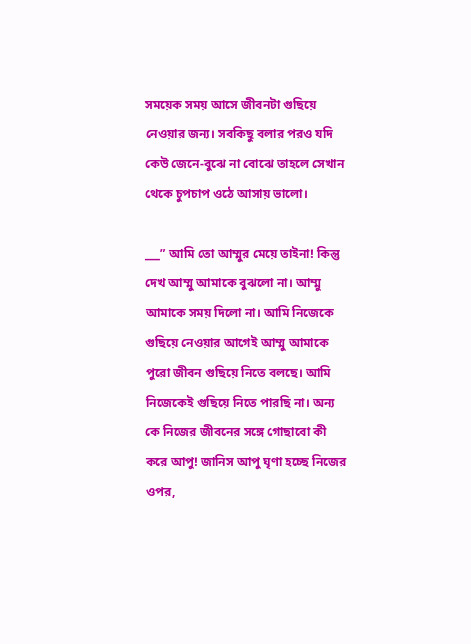সময়েক সময় আসে জীবনটা গুছিয়ে নেওয়ার জন্য। সবকিছু বলার পরও যদি কেউ জেনে-বুঝে না বোঝে তাহলে সেখান থেকে চুপচাপ ওঠে আসায় ভালো।

___” আমি তো আম্মুর মেয়ে তাইনা! কিন্তু দেখ আম্মু আমাকে বুঝলো না। আম্মু আমাকে সময় দিলো না। আমি নিজেকে গুছিয়ে নেওয়ার আগেই আম্মু আমাকে পুরো জীবন গুছিয়ে নিতে বলছে। আমি নিজেকেই গুছিয়ে নিতে পারছি না। অন্য কে নিজের জীবনের সঙ্গে গোছাবো কী করে আপু! জানিস আপু ঘৃণা হচ্ছে নিজের ওপর,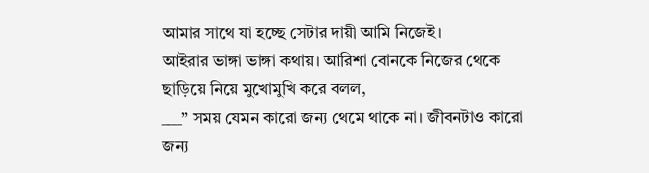আমার সাথে যা হচ্ছে সেটার দায়ী আমি নিজেই।
আইরার ভাঙ্গা ভাঙ্গা কথায়। আরিশা বোনকে নিজের থেকে ছাড়িয়ে নিয়ে মুখোমুখি করে বলল,
___” সময় যেমন কারো জন্য থেমে থাকে না। জীবনটাও কারো জন্য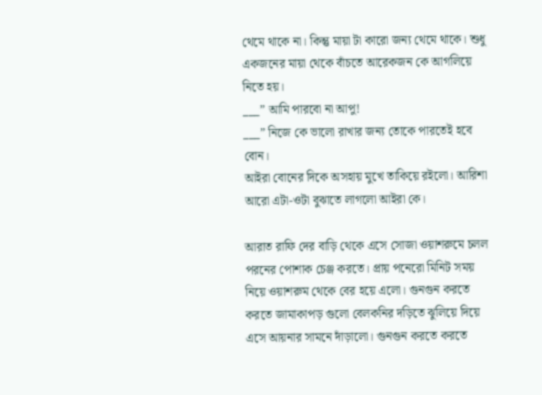থেমে থাকে না। কিন্তু মায়া টা কারো জন্য থেমে থাকে। শুধু একজনের মায়া থেকে বাঁচতে আরেকজন কে আগলিয়ে নিতে হয়।
___” আমি পারবো না আপু!
___” নিজে কে ভালো রাখার জন্য তোকে পারতেই হবে বোন।
আইরা বোনের দিকে অসহায় মুখে তাকিয়ে রইলো। আরিশা আরো এটা-ওটা বুঝাতে লাগলো আইরা কে।

আরাত রাফি দের বাড়ি থেকে এসে সোজা ওয়াশরুমে চলল পরনের পোশাক চেঞ্জ করতে। প্রায় পনেরো মিনিট সময় নিয়ে ওয়াশরুম থেকে বের হয়ে এলো। গুনগুন করতে করতে জামাকাপড় গুলো বেলকনির দড়িতে ঝুলিয়ে দিয়ে এসে আয়নার সামনে দাঁড়ালো। গুনগুন করতে করতে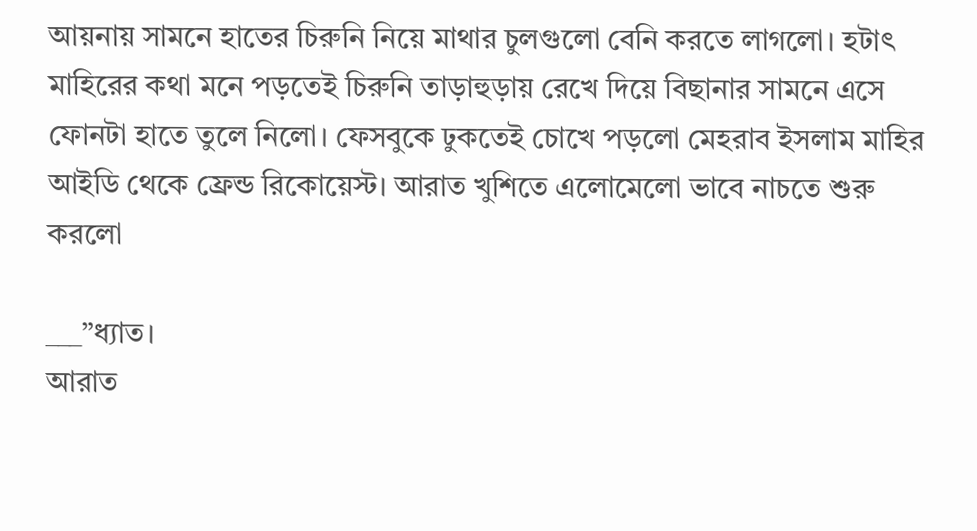আয়নায় সামনে হাতের চিরুনি নিয়ে মাথার চুলগুলো বেনি করতে লাগলো। হটাৎ মাহিরের কথা মনে পড়তেই চিরুনি তাড়াহুড়ায় রেখে দিয়ে বিছানার সামনে এসে ফোনটা হাতে তুলে নিলো। ফেসবুকে ঢুকতেই চোখে পড়লো মেহরাব ইসলাম মাহির আইডি থেকে ফ্রেন্ড রিকোয়েস্ট। আরাত খুশিতে এলোমেলো ভাবে নাচতে শুরু করলো

___”ধ্যাত।
আরাত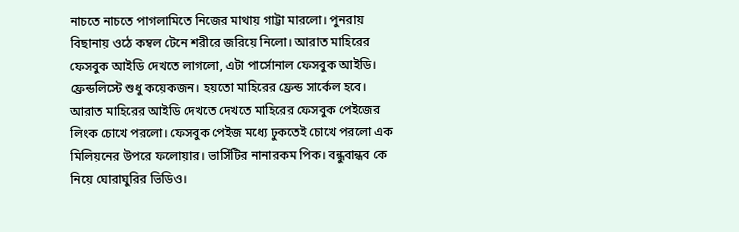নাচতে নাচতে পাগলামিতে নিজের মাথায় গাট্টা মারলো। পুনরায় বিছানায় ওঠে কম্বল টেনে শরীরে জরিয়ে নিলো। আরাত মাহিরের ফেসবুক আইডি দেখতে লাগলো, এটা পার্সোনাল ফেসবুক আইডি। ফ্রেন্ডলিস্টে শুধু কয়েকজন। হয়তো মাহিরের ফ্রেন্ড সার্কেল হবে। আরাত মাহিরের আইডি দেখতে দেখতে মাহিরের ফেসবুক পেইজের লিংক চোখে পরলো। ফেসবুক পেইজ মধ্যে ঢুকতেই চোখে পরলো এক মিলিয়নের উপরে ফলোয়ার। ভার্সিটির নানারকম পিক। বন্ধুবান্ধব কে নিয়ে ঘোরাঘুরির ভিডিও।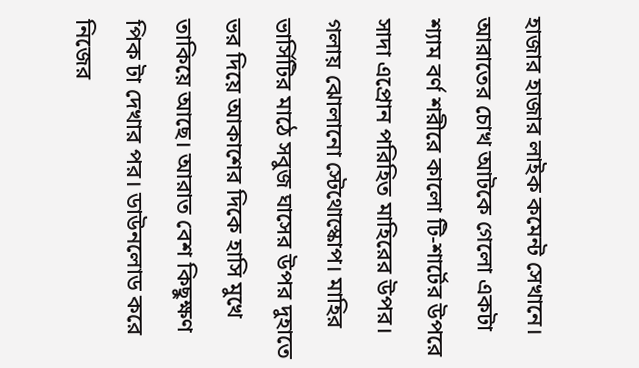হাজার হাজার লাইক কমেন্ট সেখানে। আরাতের চোখ আটকে গেলো একটা শ্যাম বর্ণ শরীরে কালো টি-শার্টের উপরে সাদা এপ্রোন পরিহিত মাহিরের উপর। গলায় ঝোলানো স্টেথোস্কোপ। মাহির ভার্সিটির মাঠে সবুজ ঘাসের উপর দুহাতে ভর দিয়ে আকাশের দিকে হাসি মুখে তাকিয়ে আছে। আরাত বেশ কিছুক্ষণ পিক টা দেখার পর। ডাউনলোড করে নিজের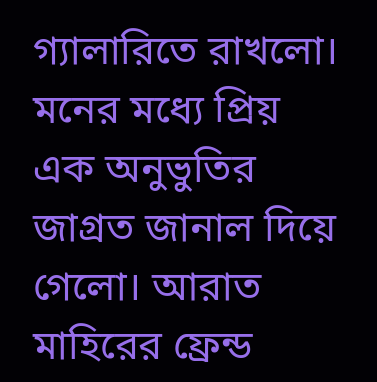গ্যালারিতে রাখলো। মনের মধ্যে প্রিয় এক অনুভুতির জাগ্রত জানাল দিয়ে গেলো। আরাত মাহিরের ফ্রেন্ড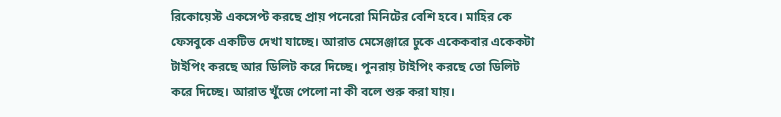রিকোয়েস্ট একসেপ্ট করছে প্রায় পনেরো মিনিটের বেশি হবে। মাহির কে ফেসবুকে একটিভ দেখা যাচ্ছে। আরাত মেসেঞ্জারে ঢুকে একেকবার একেকটা টাইপিং করছে আর ডিলিট করে দিচ্ছে। পুনরায় টাইপিং করছে তো ডিলিট করে দিচ্ছে। আরাত খুঁজে পেলো না কী বলে শুরু করা যায়।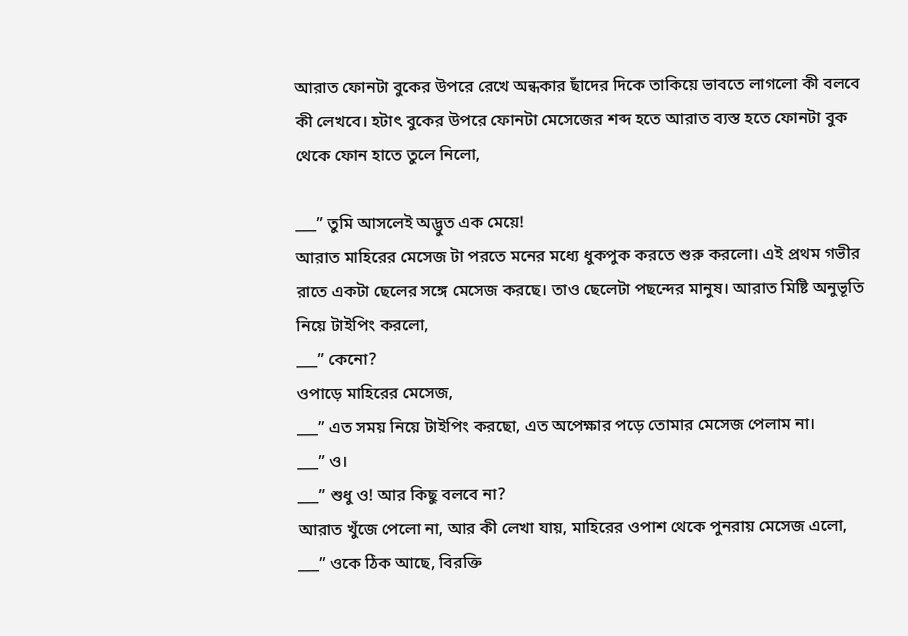আরাত ফোনটা বুকের উপরে রেখে অন্ধকার ছাঁদের দিকে তাকিয়ে ভাবতে লাগলো কী বলবে কী লেখবে। হটাৎ বুকের উপরে ফোনটা মেসেজের শব্দ হতে আরাত ব্যস্ত হতে ফোনটা বুক থেকে ফোন হাতে তুলে নিলো,

___” তুমি আসলেই অদ্ভুত এক মেয়ে!
আরাত মাহিরের মেসেজ টা পরতে মনের মধ্যে ধুকপুক করতে শুরু করলো। এই প্রথম গভীর রাতে একটা ছেলের সঙ্গে মেসেজ করছে। তাও ছেলেটা পছন্দের মানুষ। আরাত মিষ্টি অনুভূতি নিয়ে টাইপিং করলো,
___” কেনো?
ওপাড়ে মাহিরের মেসেজ,
___” এত সময় নিয়ে টাইপিং করছো, এত অপেক্ষার পড়ে তোমার মেসেজ পেলাম না।
___” ও।
___” শুধু ও! আর কিছু বলবে না?
আরাত খুঁজে পেলো না, আর কী লেখা যায়, মাহিরের ওপাশ থেকে পুনরায় মেসেজ এলো,
___” ওকে ঠিক আছে, বিরক্তি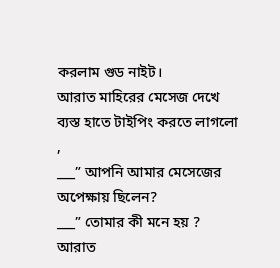করলাম গুড নাইট।
আরাত মাহিরের মেসেজ দেখে ব্যস্ত হাতে টাইপিং করতে লাগলো ,
___” আপনি আমার মেসেজের অপেক্ষায় ছিলেন?
___” তোমার কী মনে হয় ?
আরাত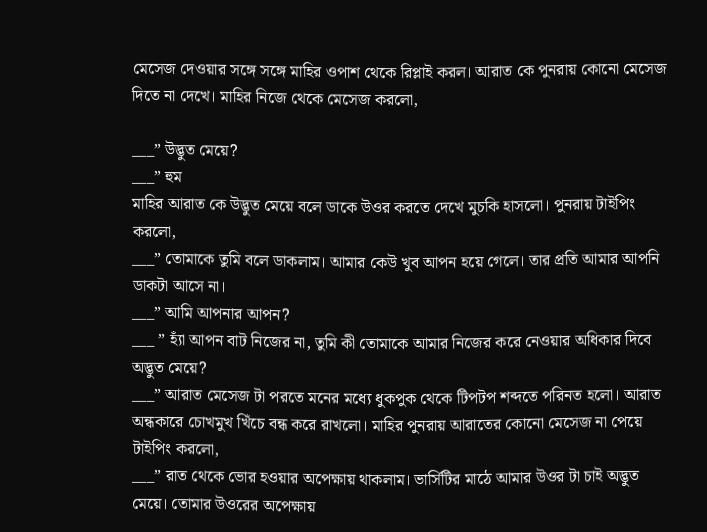মেসেজ দেওয়ার সঙ্গে সঙ্গে মাহির ওপাশ থেকে রিপ্লাই করল। আরাত কে পুনরায় কোনো মেসেজ দিতে না দেখে। মাহির নিজে থেকে মেসেজ করলো,

___” উদ্ভুত মেয়ে?
___” হুম
মাহির আরাত কে উদ্ভুত মেয়ে বলে ডাকে উওর করতে দেখে মুচকি হাসলো। পুনরায় টাইপিং করলো,
___” তোমাকে তুমি বলে ডাকলাম। আমার কেউ খুব আপন হয়ে গেলে। তার প্রতি আমার আপনি ডাকটা আসে না।
___” আমি আপনার আপন?
___ ” হ্যাঁ আপন বাট নিজের না, তুমি কী তোমাকে আমার নিজের করে নেওয়ার অধিকার দিবে অদ্ভুত মেয়ে?
___” আরাত মেসেজ টা পরতে মনের মধ্যে ধুকপুক থেকে টিপটপ শব্দতে পরিনত হলো। আরাত অন্ধকারে চোখমুখ খিঁচে বন্ধ করে রাখলো। মাহির পুনরায় আরাতের কোনো মেসেজ না পেয়ে টাইপিং করলো,
___” রাত থেকে ভোর হওয়ার অপেক্ষায় থাকলাম। ভার্সিটির মাঠে আমার উওর টা চাই অদ্ভুত মেয়ে। তোমার উওরের অপেক্ষায়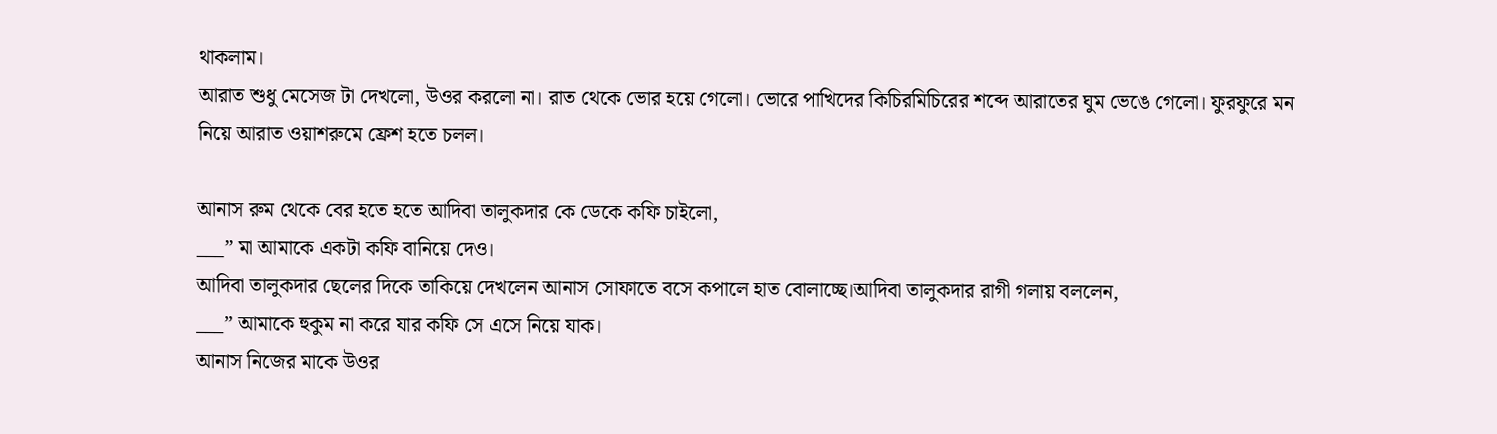থাকলাম।
আরাত শুধু মেসেজ টা দেখলো, উওর করলো না। রাত থেকে ভোর হয়ে গেলো। ভোরে পাখিদের কিচিরমিচিরের শব্দে আরাতের ঘুম ভেঙে গেলো। ফুরফুরে মন নিয়ে আরাত ওয়াশরুমে ফ্রেশ হতে চলল।

আনাস রুম থেকে বের হতে হতে আদিবা তালুকদার কে ডেকে কফি চাইলো,
___” মা আমাকে একটা কফি বানিয়ে দেও।
আদিবা তালুকদার ছেলের দিকে তাকিয়ে দেখলেন আনাস সোফাতে বসে কপালে হাত বোলাচ্ছে।আদিবা তালুকদার রাগী গলায় বললেন,
___” আমাকে হুকুম না করে যার কফি সে এসে নিয়ে যাক।
আনাস নিজের মাকে উওর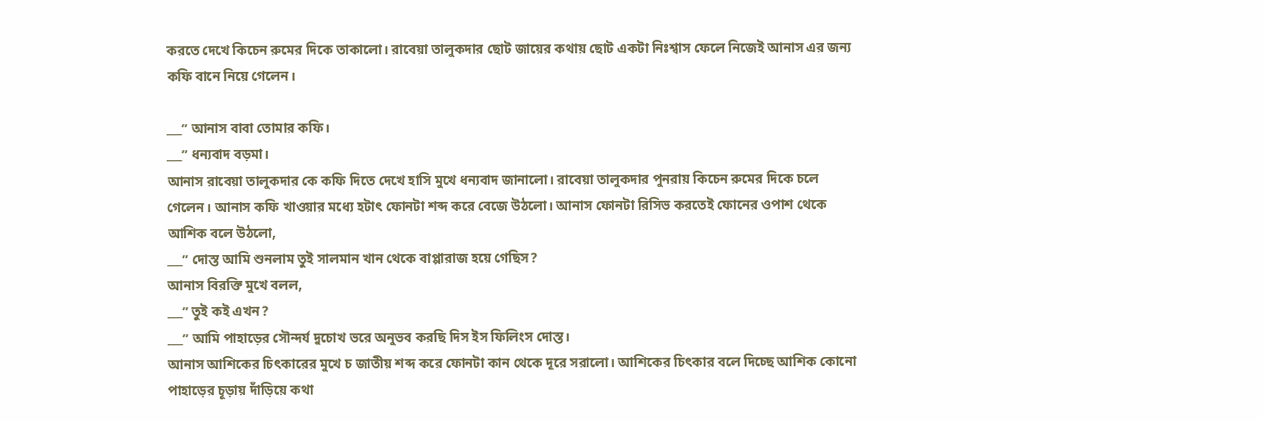করতে দেখে কিচেন রুমের দিকে তাকালো। রাবেয়া তালুকদার ছোট জায়ের কথায় ছোট একটা নিঃশ্বাস ফেলে নিজেই আনাস এর জন্য কফি বানে নিয়ে গেলেন।

___” আনাস বাবা তোমার কফি।
___” ধন্যবাদ বড়মা।
আনাস রাবেয়া তালুকদার কে কফি দিতে দেখে হাসি মুখে ধন্যবাদ জানালো। রাবেয়া তালুকদার পুনরায় কিচেন রুমের দিকে চলে গেলেন। আনাস কফি খাওয়ার মধ্যে হটাৎ ফোনটা শব্দ করে বেজে উঠলো। আনাস ফোনটা রিসিভ করতেই ফোনের ওপাশ থেকে আশিক বলে উঠলো,
___” দোস্ত আমি শুনলাম তুই সালমান খান থেকে বাপ্পারাজ হয়ে গেছিস?
আনাস বিরক্তি মুখে বলল,
___” তুই কই এখন?
___” আমি পাহাড়ের সৌন্দর্য দুচোখ ভরে অনুভব করছি দিস ইস ফিলিংস দোস্ত।
আনাস আশিকের চিৎকারের মুখে চ জাতীয় শব্দ করে ফোনটা কান থেকে দূরে সরালো। আশিকের চিৎকার বলে দিচ্ছে আশিক কোনো পাহাড়ের চূড়ায় দাঁড়িয়ে কথা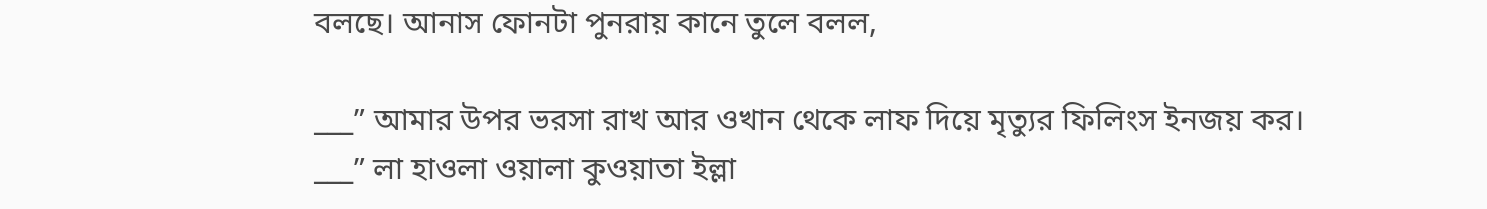বলছে। আনাস ফোনটা পুনরায় কানে তুলে বলল,

___” আমার উপর ভরসা রাখ আর ওখান থেকে লাফ দিয়ে মৃত্যুর ফিলিংস ইনজয় কর।
___” লা হাওলা ওয়ালা কুওয়াতা ইল্লা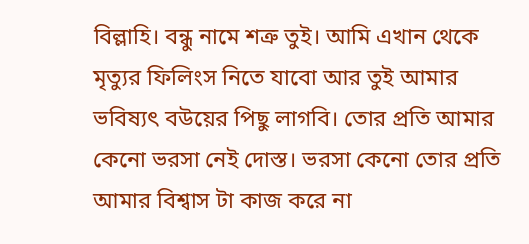বিল্লাহি। বন্ধু নামে শত্রু তুই। আমি এখান থেকে মৃত্যুর ফিলিংস নিতে যাবো আর তুই আমার ভবিষ্যৎ বউয়ের পিছু লাগবি। তোর প্রতি আমার কেনো ভরসা নেই দোস্ত। ভরসা কেনো তোর প্রতি আমার বিশ্বাস টা কাজ করে না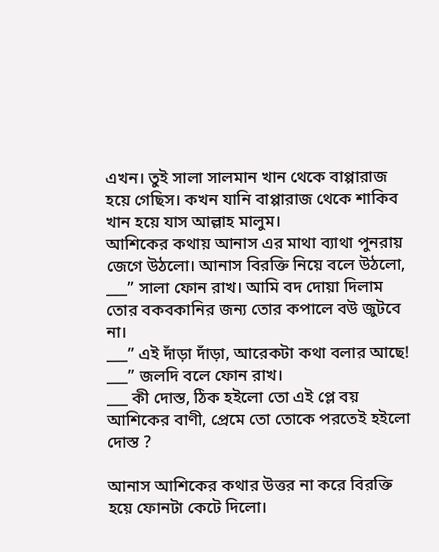এখন। তুই সালা সালমান খান থেকে বাপ্পারাজ হয়ে গেছিস। কখন যানি বাপ্পারাজ থেকে শাকিব খান হয়ে যাস আল্লাহ মালুম।
আশিকের কথায় আনাস এর মাথা ব্যাথা পুনরায় জেগে উঠলো। আনাস বিরক্তি নিয়ে বলে উঠলো,
___” সালা ফোন রাখ। আমি বদ দোয়া দিলাম তোর বকবকানির জন্য তোর কপালে বউ জুটবে না।
___” এই দাঁড়া দাঁড়া, আরেকটা কথা বলার আছে!
___” জলদি বলে ফোন রাখ।
___ কী দোস্ত, ঠিক হইলো তো এই প্লে বয় আশিকের বাণী, প্রেমে তো তোকে পরতেই হইলো দোস্ত ?

আনাস আশিকের কথার উত্তর না করে বিরক্তি হয়ে ফোনটা কেটে দিলো।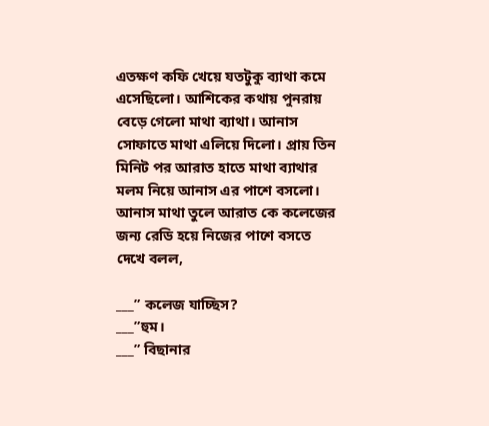এতক্ষণ কফি খেয়ে যতটুকু ব্যাথা কমে এসেছিলো। আশিকের কথায় পুনরায় বেড়ে গেলো মাথা ব্যাথা। আনাস সোফাতে মাথা এলিয়ে দিলো। প্রায় তিন মিনিট পর আরাত হাতে মাথা ব্যাথার মলম নিয়ে আনাস এর পাশে বসলো। আনাস মাথা তুলে আরাত কে কলেজের জন্য রেডি হয়ে নিজের পাশে বসতে দেখে বলল,

___” কলেজ যাচ্ছিস?
___”হুম।
___” বিছানার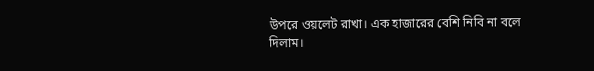উপরে ওয়লেট রাখা। এক হাজারের বেশি নিবি না বলে দিলাম।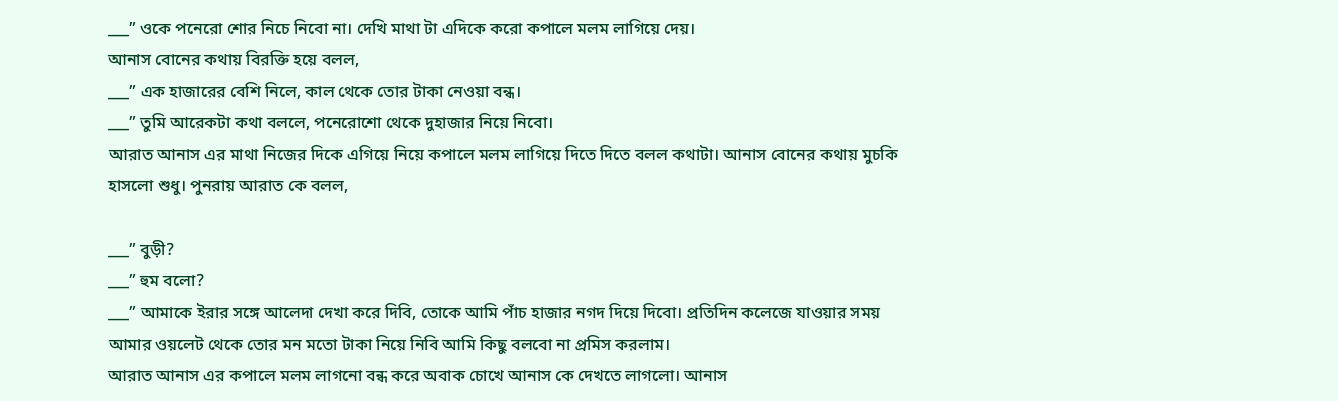___” ওকে পনেরো শোর নিচে নিবো না। দেখি মাথা টা এদিকে করো কপালে মলম লাগিয়ে দেয়।
আনাস বোনের কথায় বিরক্তি হয়ে বলল,
___” এক হাজারের বেশি নিলে, কাল থেকে তোর টাকা নেওয়া বন্ধ।
___” তুমি আরেকটা কথা বললে, পনেরোশো থেকে দুহাজার নিয়ে নিবো।
আরাত আনাস এর মাথা নিজের দিকে এগিয়ে নিয়ে কপালে মলম লাগিয়ে দিতে দিতে বলল কথাটা। আনাস বোনের কথায় মুচকি হাসলো শুধু। পুনরায় আরাত কে বলল,

___” বুড়ী?
___” হুম বলো?
___” আমাকে ইরার সঙ্গে আলেদা দেখা করে দিবি, তোকে আমি পাঁচ হাজার নগদ দিয়ে দিবো। প্রতিদিন কলেজে যাওয়ার সময় আমার ওয়লেট থেকে তোর মন মতো টাকা নিয়ে নিবি আমি কিছু বলবো না প্রমিস করলাম।
আরাত আনাস এর কপালে মলম লাগনো বন্ধ করে অবাক চোখে আনাস কে দেখতে লাগলো। আনাস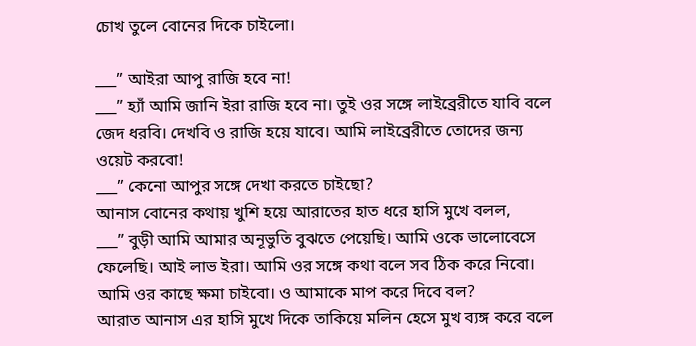চোখ তুলে বোনের দিকে চাইলো।

___” আইরা আপু রাজি হবে না!
___” হ্যাঁ আমি জানি ইরা রাজি হবে না। তুই ওর সঙ্গে লাইব্রেরীতে যাবি বলে জেদ ধরবি। দেখবি ও রাজি হয়ে যাবে। আমি লাইব্রেরীতে তোদের জন্য ওয়েট করবো!
___” কেনো আপুর সঙ্গে দেখা করতে চাইছো?
আনাস বোনের কথায় খুশি হয়ে আরাতের হাত ধরে হাসি মুখে বলল,
___” বুড়ী আমি আমার অনূভুতি বুঝতে পেয়েছি। আমি ওকে ভালোবেসে ফেলেছি। আই লাভ ইরা। আমি ওর সঙ্গে কথা বলে সব ঠিক করে নিবো। আমি ওর কাছে ক্ষমা চাইবো। ও আমাকে মাপ করে দিবে বল?
আরাত আনাস এর হাসি মুখে দিকে তাকিয়ে মলিন হেসে মুখ ব্যঙ্গ করে বলে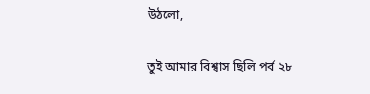উঠলো,

তুই আমার বিশ্বাস ছিলি পর্ব ২৮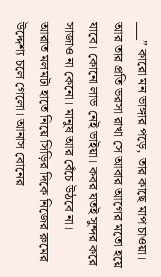___” কারো মন ভাঙ্গার পড়ে, তার কাছে মাপ চাওয়া। আর তার প্রতি ভরসা রাখা সে আবার আগের মতো হয়ে যাবে। কোনো লাভ নেই ভাইয়া। কবর যতই সুন্দর করে সাজাও না কেনো। মানুষ আর বেঁচে উঠবে না।
আরাত মলমটা হাতে নিয়ে সিড়ির দিকে নিজের রুমের উদ্দেশ্য চলে গেলো। আনাস বোনের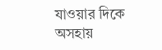যাওয়ার দিকে অসহায়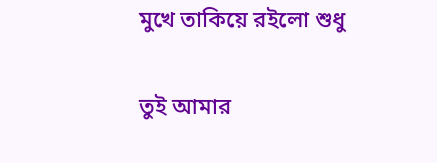মুখে তাকিয়ে রইলো শুধু

তুই আমার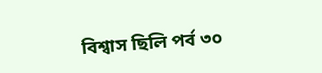বিশ্বাস ছিলি পর্ব ৩০